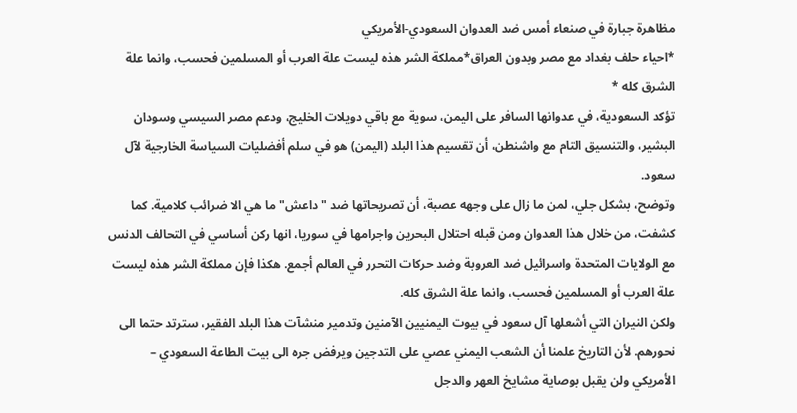مظاهرة جبارة في صنعاء أمس ضد العدوان السعودي-الأمريكي
*احياء حلف بغداد مع مصر وبدون العراق*مملكة الشر هذه ليست علة العرب أو المسلمين فحسب، وانما علة الشرق كله *
تؤكد السعودية، في عدوانها السافر على اليمن، سوية مع باقي دويلات الخليج، ودعم مصر السيسي وسودان البشير، والتنسيق التام مع واشنطن، أن تقسيم هذا البلد (اليمن) هو في سلم أفضليات السياسة الخارجية لآل سعود.
وتوضح، بشكل جلي، لمن ما زال على وجهه عصبة، أن تصريحاتها ضد "داعش" ما هي الا ضرائب كلامية. كما كشفت، من خلال هذا العدوان ومن قبله احتلال البحرين واجرامها في سوريا، انها ركن أساسي في التحالف الدنس مع الولايات المتحدة واسرائيل ضد العروبة وضد حركات التحرر في العالم أجمع. هكذا فإن مملكة الشر هذه ليست علة العرب أو المسلمين فحسب، وانما علة الشرق كله.
ولكن النيران التي أشعلها آل سعود في بيوت اليمنيين الآمنين وتدمير منشآت هذا البلد الفقير، سترتد حتما الى نحورهم. لأن التاريخ علمنا أن الشعب اليمني عصي على التدجين ويرفض جره الى بيت الطاعة السعودي – الأمريكي ولن يقبل بوصاية مشايخ العهر والدجل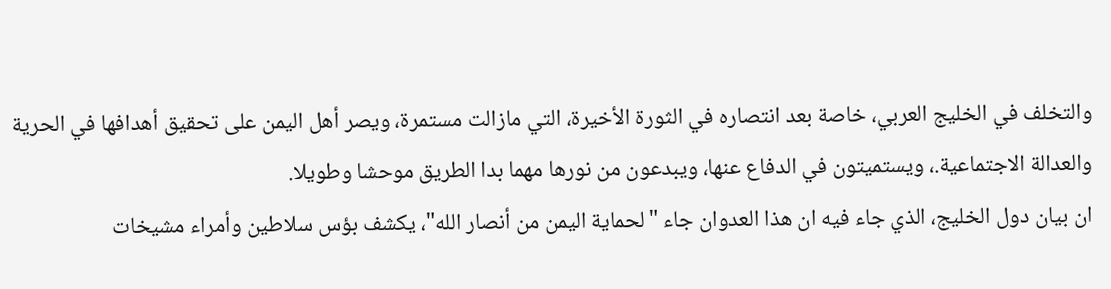والتخلف في الخليج العربي، خاصة بعد انتصاره في الثورة الأخيرة، التي مازالت مستمرة، ويصر أهل اليمن على تحقيق أهدافها في الحرية والعدالة الاجتماعية.، ويستميتون في الدفاع عنها، ويبدعون من نورها مهما بدا الطريق موحشا وطويلا.
ان بيان دول الخليج، الذي جاء فيه ان هذا العدوان جاء "لحماية اليمن من أنصار الله"، يكشف بؤس سلاطين وأمراء مشيخات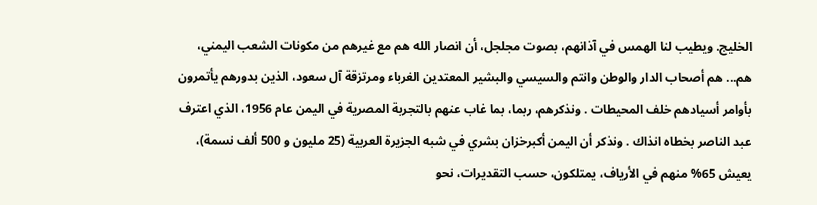الخليج. ويطيب لنا الهمس في آذانهم، بصوت مجلجل، أن انصار الله هم مع غيرهم من مكونات الشعب اليمني، هم... هم أصحاب الدار والوطن وانتم والسيسي والبشير المعتدين الغرباء ومرتزقة آل سعود، الذين بدورهم يأتمرون بأوامر أسيادهم خلف المحيطات . ونذكرهم، ربما، بما غاب عنهم بالتجربة المصرية في اليمن عام 1956، الذي اعترف عبد الناصر بخطاه انذاك . ونذكر أن اليمن أكبرخزان بشري في شبه الجزيرة العربية (25 مليون و 500 ألف نسمة)، يعيش 65% منهم في الأرياف، يمتلكون، حسب التقديرات، نحو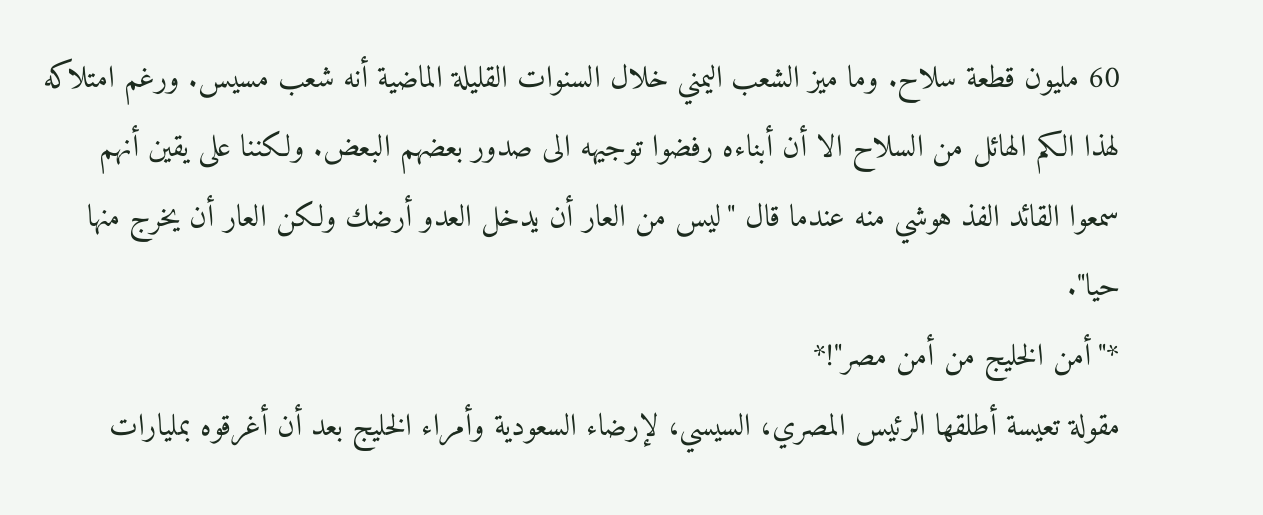60 مليون قطعة سلاح. وما ميز الشعب اليمني خلال السنوات القليلة الماضية أنه شعب مسيس. ورغم امتلاكه لهذا الكم الهائل من السلاح الا أن أبناءه رفضوا توجيهه الى صدور بعضهم البعض. ولكننا على يقين أنهم سمعوا القائد الفذ هوشي منه عندما قال "ليس من العار أن يدخل العدو أرضك ولكن العار أن يخرج منها حيا".
*"أمن الخليج من أمن مصر"!*
مقولة تعيسة أطلقها الرئيس المصري، السيسي، لإرضاء السعودية وأمراء الخليج بعد أن أغرقوه بمليارات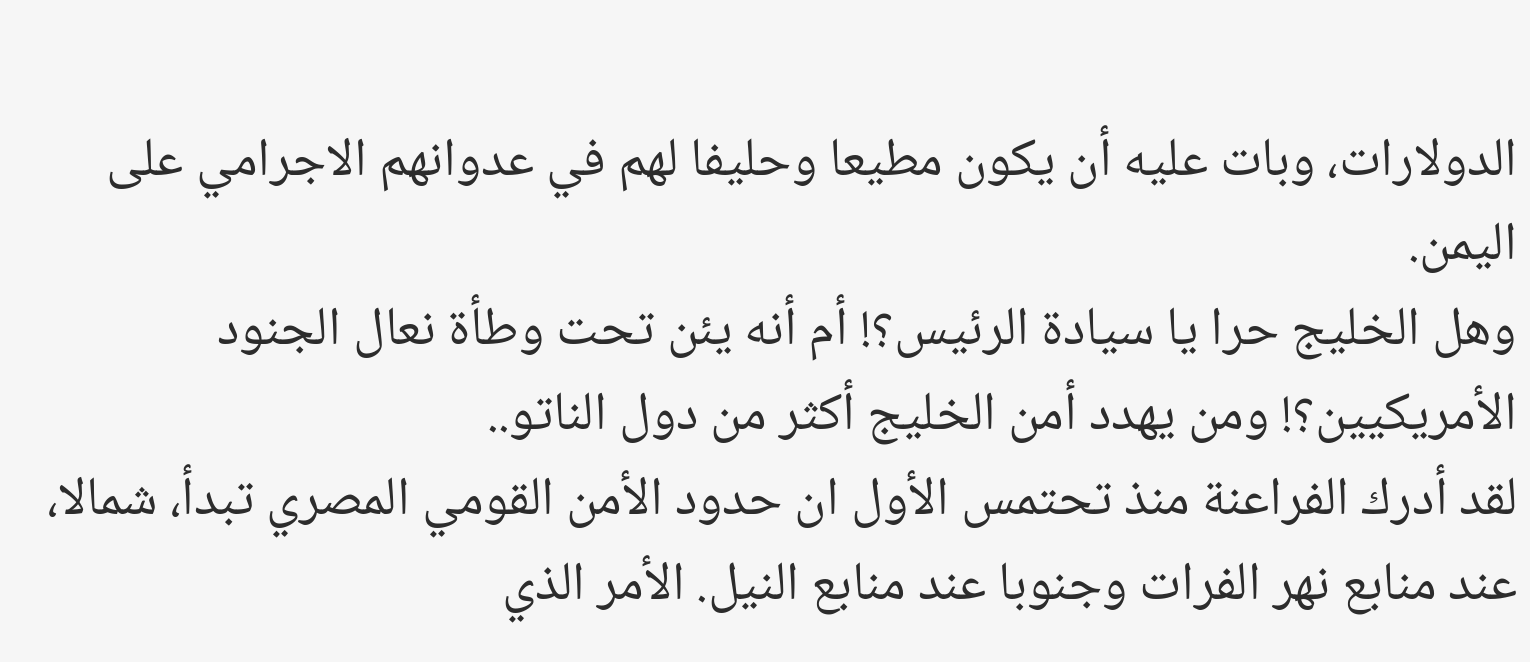الدولارات، وبات عليه أن يكون مطيعا وحليفا لهم في عدوانهم الاجرامي على اليمن.
وهل الخليج حرا يا سيادة الرئيس؟! أم أنه يئن تحت وطأة نعال الجنود الأمريكيين؟! ومن يهدد أمن الخليج أكثر من دول الناتو..
لقد أدرك الفراعنة منذ تحتمس الأول ان حدود الأمن القومي المصري تبدأ، شمالا، عند منابع نهر الفرات وجنوبا عند منابع النيل. الأمر الذي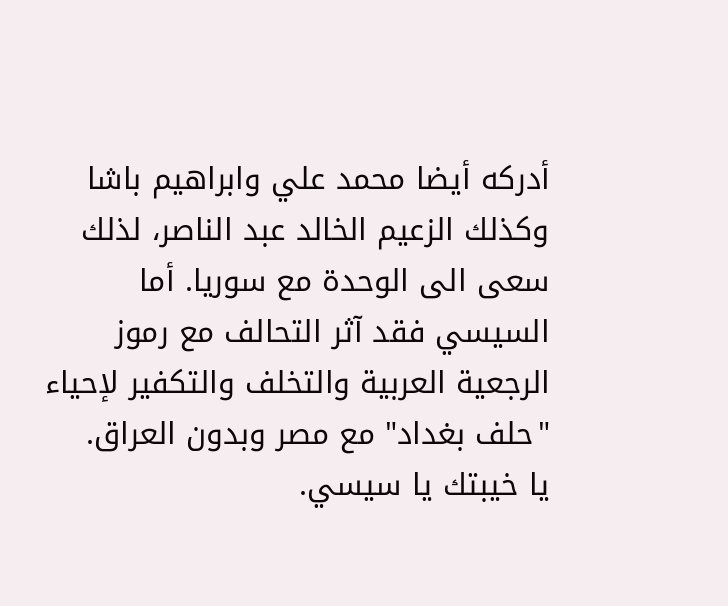أدركه أيضا محمد علي وابراهيم باشا وكذلك الزعيم الخالد عبد الناصر، لذلك سعى الى الوحدة مع سوريا. أما السيسي فقد آثر التحالف مع رموز الرجعية العربية والتخلف والتكفير لإحياء "حلف بغداد" مع مصر وبدون العراق.
يا خيبتك يا سيسي.